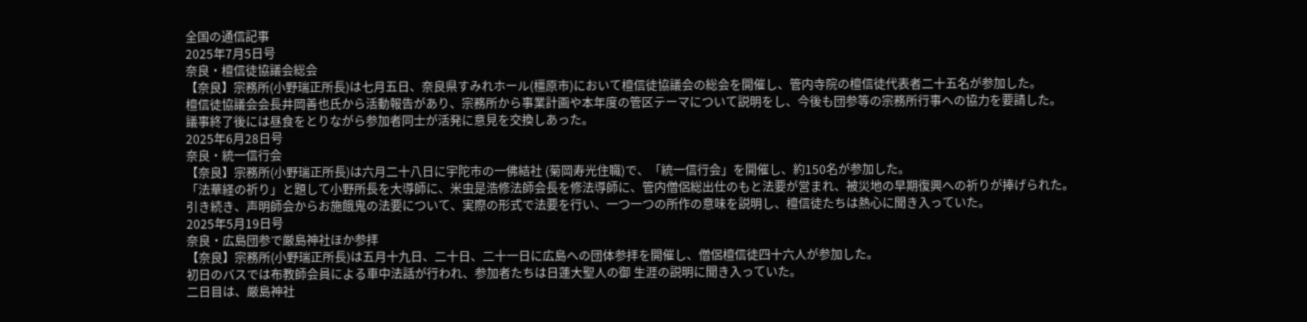全国の通信記事
2025年7月5日号
奈良・檀信徒協議会総会
【奈良】宗務所(小野瑞正所長)は七月五日、奈良県すみれホール(橿原市)において檀信徒協議会の総会を開催し、管内寺院の檀信徒代表者二十五名が参加した。
檀信徒協議会会長井岡善也氏から活動報告があり、宗務所から事業計画や本年度の管区テーマについて説明をし、今後も団参等の宗務所行事への協力を要請した。
議事終了後には昼食をとりながら参加者同士が活発に意見を交換しあった。
2025年6月28日号
奈良・統一信行会
【奈良】宗務所(小野瑞正所長)は六月二十八日に宇陀市の一佛結社 (菊岡寿光住職)で、「統一信行会」を開催し、約150名が参加した。
「法華経の祈り」と題して小野所長を大導師に、米虫是浩修法師会長を修法導師に、管内僧侶総出仕のもと法要が営まれ、被災地の早期復興への祈りが捧げられた。
引き続き、声明師会からお施餓鬼の法要について、実際の形式で法要を行い、一つ一つの所作の意味を説明し、檀信徒たちは熱心に聞き入っていた。
2025年5月19日号
奈良・広島団参で厳島神社ほか参拝
【奈良】宗務所(小野瑞正所長)は五月十九日、二十日、二十一日に広島への団体参拝を開催し、僧侶檀信徒四十六人が参加した。
初日のバスでは布教師会員による車中法話が行われ、参加者たちは日蓮大聖人の御 生涯の説明に聞き入っていた。
二日目は、厳島神社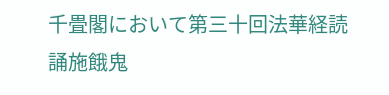千畳閣において第三十回法華経読誦施餓鬼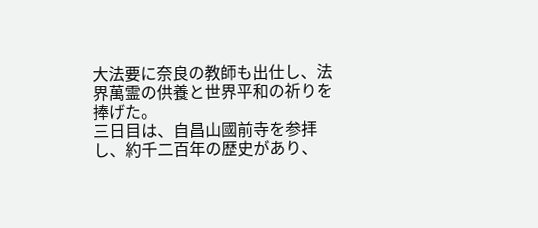大法要に奈良の教師も出仕し、法界萬霊の供養と世界平和の祈りを捧げた。
三日目は、自昌山國前寺を参拝し、約千二百年の歴史があり、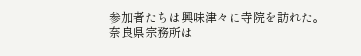参加者たちは興味津々に寺院を訪れた。
奈良県宗務所は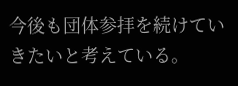今後も団体参拝を続けていきたいと考えている。